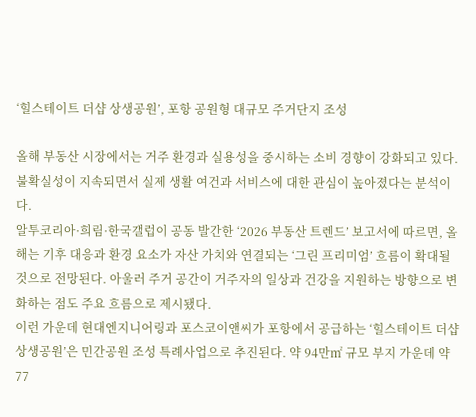‘힐스테이트 더샵 상생공원’, 포항 공원형 대규모 주거단지 조성

올해 부동산 시장에서는 거주 환경과 실용성을 중시하는 소비 경향이 강화되고 있다. 불확실성이 지속되면서 실제 생활 여건과 서비스에 대한 관심이 높아졌다는 분석이다.
알투코리아·희림·한국갤럽이 공동 발간한 ‘2026 부동산 트렌드’ 보고서에 따르면, 올해는 기후 대응과 환경 요소가 자산 가치와 연결되는 ‘그린 프리미엄’ 흐름이 확대될 것으로 전망된다. 아울러 주거 공간이 거주자의 일상과 건강을 지원하는 방향으로 변화하는 점도 주요 흐름으로 제시됐다.
이런 가운데 현대엔지니어링과 포스코이앤씨가 포항에서 공급하는 ‘힐스테이트 더샵 상생공원’은 민간공원 조성 특례사업으로 추진된다. 약 94만㎡ 규모 부지 가운데 약 77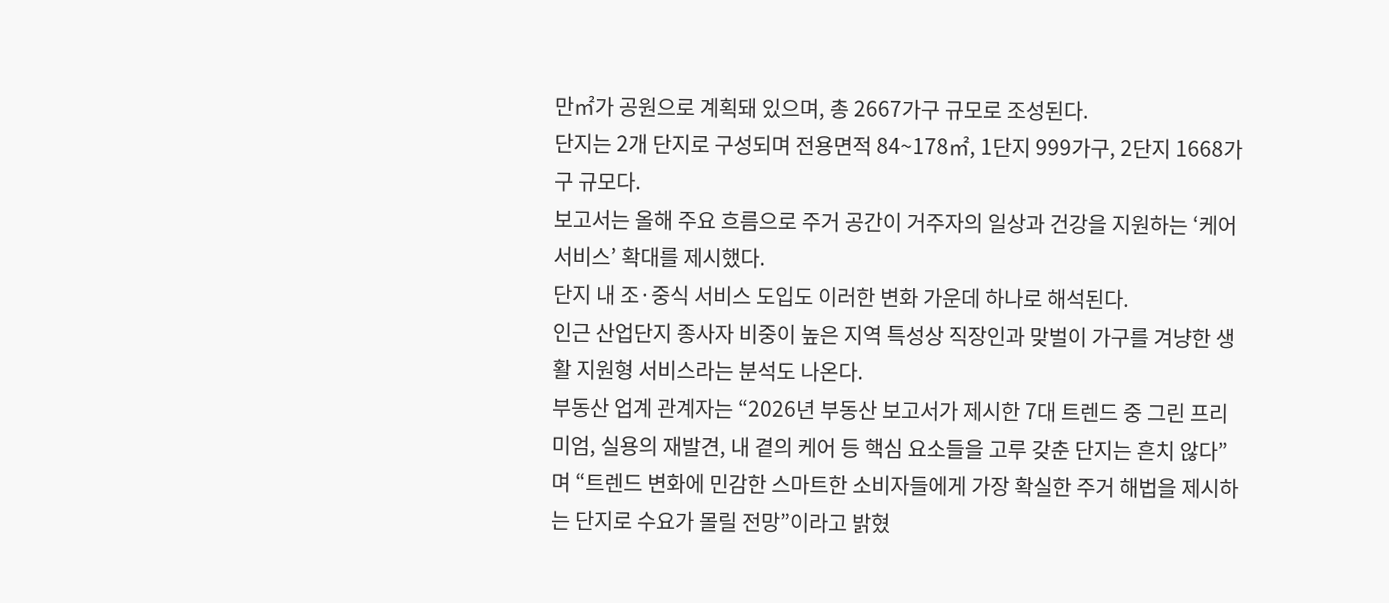만㎡가 공원으로 계획돼 있으며, 총 2667가구 규모로 조성된다.
단지는 2개 단지로 구성되며 전용면적 84~178㎡, 1단지 999가구, 2단지 1668가구 규모다.
보고서는 올해 주요 흐름으로 주거 공간이 거주자의 일상과 건강을 지원하는 ‘케어 서비스’ 확대를 제시했다.
단지 내 조·중식 서비스 도입도 이러한 변화 가운데 하나로 해석된다.
인근 산업단지 종사자 비중이 높은 지역 특성상 직장인과 맞벌이 가구를 겨냥한 생활 지원형 서비스라는 분석도 나온다.
부동산 업계 관계자는 “2026년 부동산 보고서가 제시한 7대 트렌드 중 그린 프리미엄, 실용의 재발견, 내 곁의 케어 등 핵심 요소들을 고루 갖춘 단지는 흔치 않다”며 “트렌드 변화에 민감한 스마트한 소비자들에게 가장 확실한 주거 해법을 제시하는 단지로 수요가 몰릴 전망”이라고 밝혔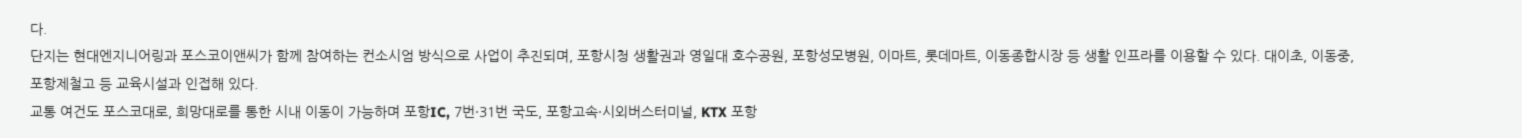다.
단지는 현대엔지니어링과 포스코이앤씨가 함께 참여하는 컨소시엄 방식으로 사업이 추진되며, 포항시청 생활권과 영일대 호수공원, 포항성모병원, 이마트, 롯데마트, 이동종합시장 등 생활 인프라를 이용할 수 있다. 대이초, 이동중, 포항제철고 등 교육시설과 인접해 있다.
교통 여건도 포스코대로, 희망대로를 통한 시내 이동이 가능하며 포항IC, 7번·31번 국도, 포항고속·시외버스터미널, KTX 포항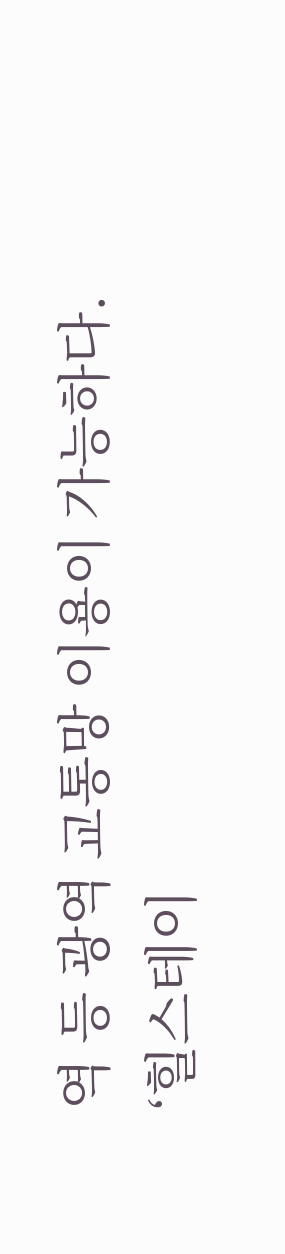역 등 광역 교통망 이용이 가능하다.
‘힐스테이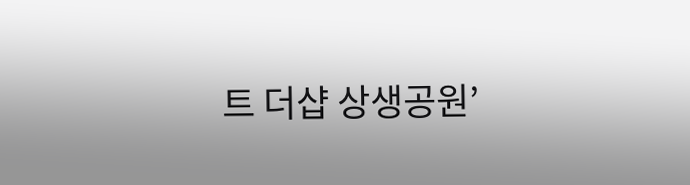트 더샵 상생공원’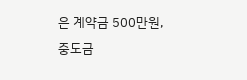은 계약금 500만원, 중도금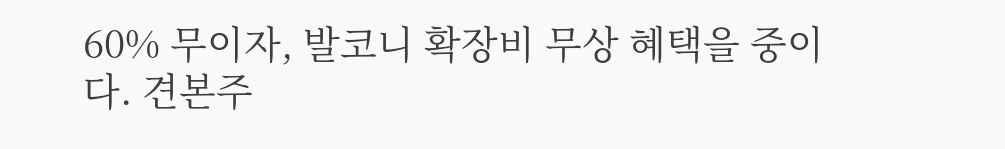60% 무이자, 발코니 확장비 무상 혜택을 중이다. 견본주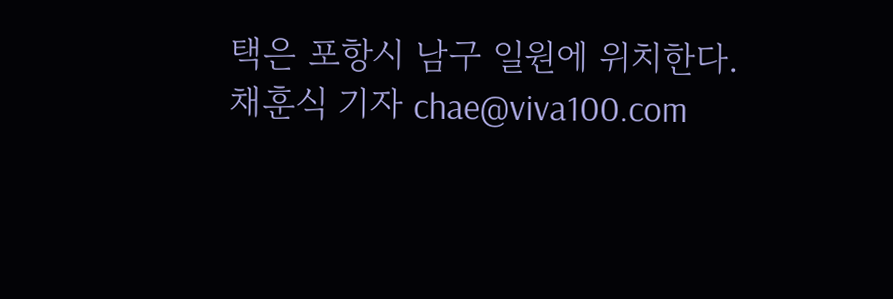택은 포항시 남구 일원에 위치한다.
채훈식 기자 chae@viva100.com